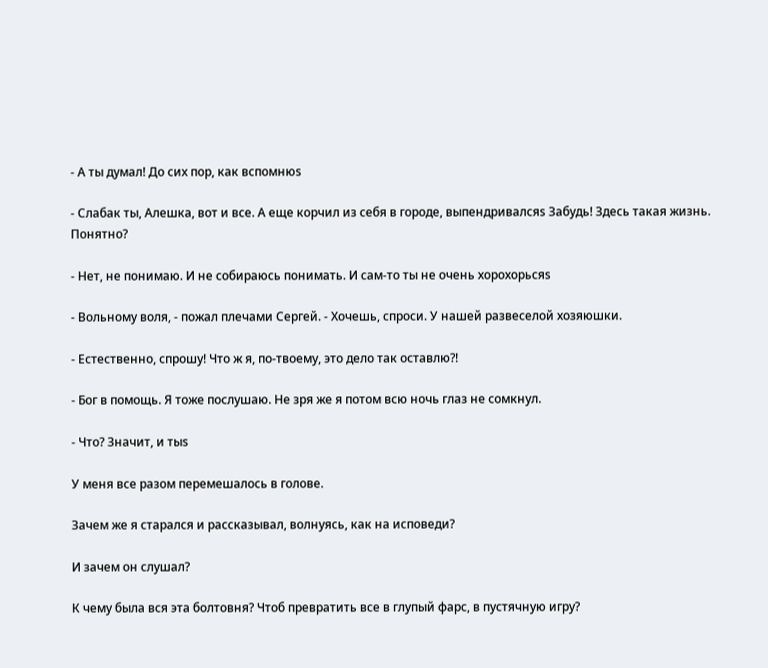- А ты думал! До сих пор, как вспомнюs

- Слабак ты, Алешка, вот и все. А еще корчил из себя в городе, выпендривалсяs Забудь! Здесь такая жизнь. Понятно?

- Нет, не понимаю. И не собираюсь понимать. И сам-то ты не очень хорохорьсяs

- Вольному воля, - пожал плечами Сергей. - Хочешь, спроси. У нашей развеселой хозяюшки.

- Естественно, спрошу! Что ж я, по-твоему, это дело так оставлю?!

- Бог в помощь. Я тоже послушаю. Не зря же я потом всю ночь глаз не сомкнул.

- Что? Значит, и тыs

У меня все разом перемешалось в голове.

Зачем же я старался и рассказывал, волнуясь, как на исповеди?

И зачем он слушал?

К чему была вся эта болтовня? Чтоб превратить все в глупый фарс, в пустячную игру?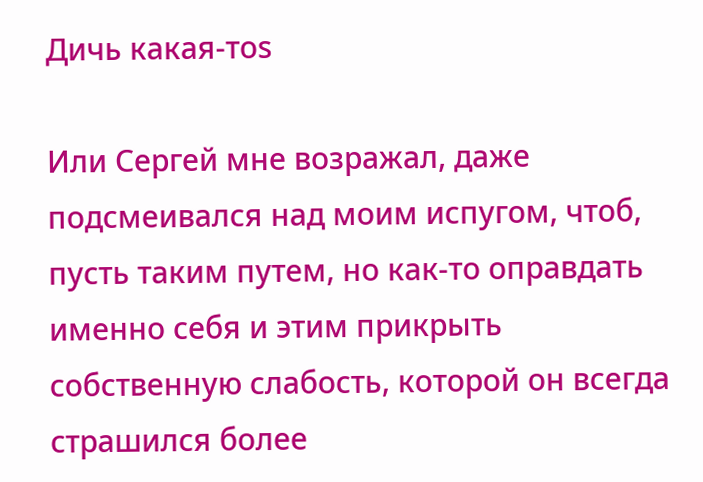Дичь какая-тоs

Или Сергей мне возражал, даже подсмеивался над моим испугом, чтоб, пусть таким путем, но как-то оправдать именно себя и этим прикрыть собственную слабость, которой он всегда страшился более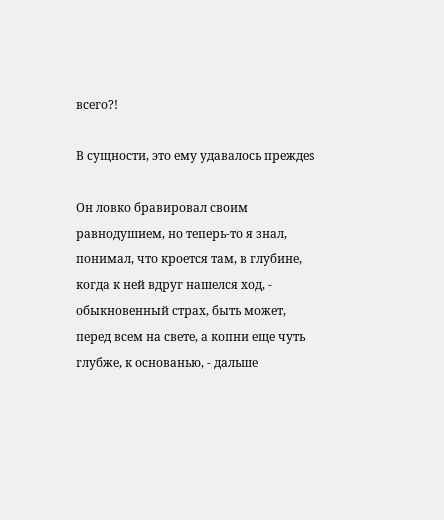всего?!

В сущности, это ему удавалось преждеs

Он ловко бравировал своим равнодушием, но теперь-то я знал, понимал, что кроется там, в глубине, когда к ней вдруг нашелся ход, - обыкновенный страх, быть может, перед всем на свете, а копни еще чуть глубже, к основанью, - дальше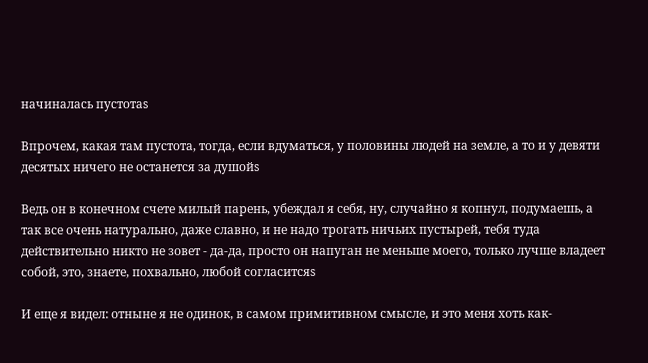начиналась пустотаs

Впрочем, какая там пустота, тогда, если вдуматься, у половины людей на земле, а то и у девяти десятых ничего не останется за душойs

Ведь он в конечном счете милый парень, убеждал я себя, ну, случайно я копнул, подумаешь, а так все очень натурально, даже славно, и не надо трогать ничьих пустырей, тебя туда действительно никто не зовет - да-да, просто он напуган не меньше моего, только лучше владеет собой, это, знаете, похвально, любой согласитсяs

И еще я видел: отныне я не одинок, в самом примитивном смысле, и это меня хоть как-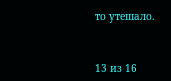то утешало.



13 из 16